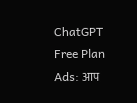ChatGPT Free Plan Ads: आप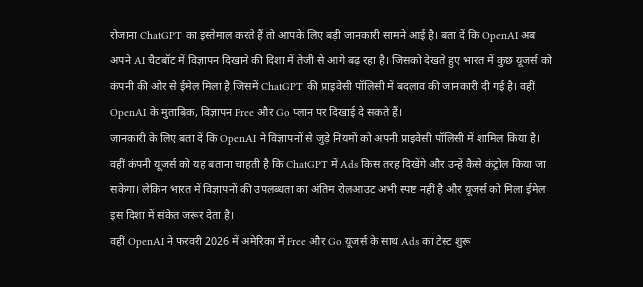रोजाना ChatGPT का इस्तेमाल करते हैं तो आपके लिए बड़ी जानकारी सामने आई है। बता दें कि OpenAI अब अपने AI चैटबॉट में विज्ञापन दिखाने की दिशा में तेजी से आगे बढ़ रहा है। जिसको देखते हुए भारत में कुछ यूजर्स को कंपनी की ओर से ईमेल मिला है जिसमें ChatGPT की प्राइवेसी पॉलिसी में बदलाव की जानकारी दी गई है। वहीं OpenAI के मुताबिक, विज्ञापन Free और Go प्लान पर दिखाई दे सकते हैं।
जानकारी के लिए बता दें कि OpenAI ने विज्ञापनों से जुड़े नियमों को अपनी प्राइवेसी पॉलिसी में शामिल किया है। वहीं कंपनी यूजर्स को यह बताना चाहती है कि ChatGPT में Ads किस तरह दिखेंगे और उन्हें कैसे कंट्रोल किया जा सकेगा। लेकिन भारत में विज्ञापनों की उपलब्धता का अंतिम रोलआउट अभी स्पष्ट नहीं है और यूजर्स को मिला ईमेल इस दिशा में संकेत जरूर देता है।
वहीं OpenAI ने फरवरी 2026 में अमेरिका में Free और Go यूजर्स के साथ Ads का टेस्ट शुरू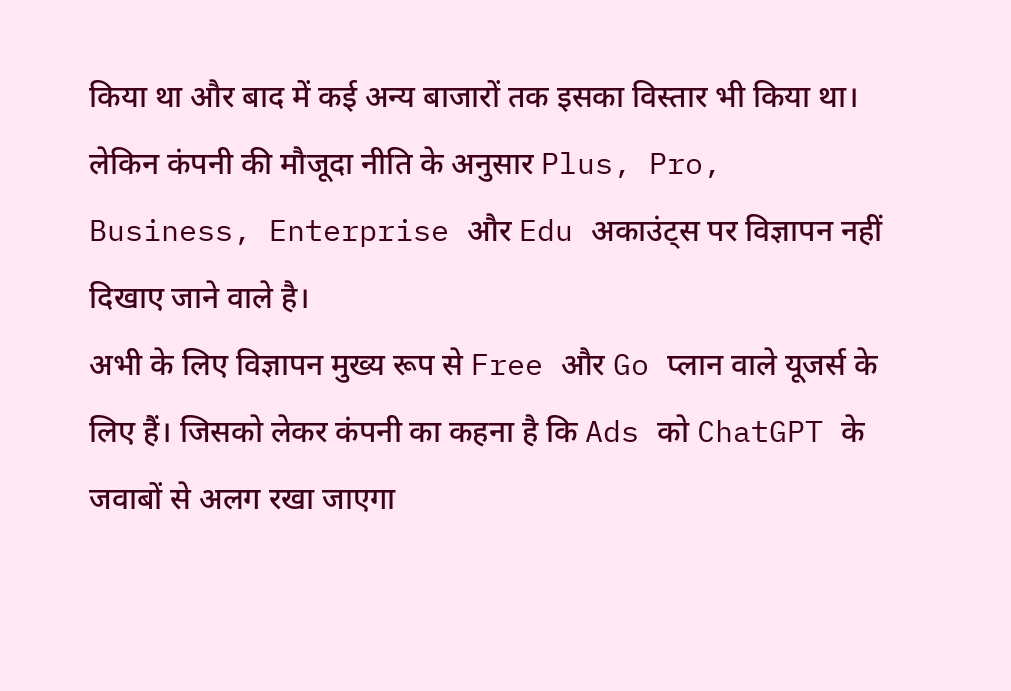किया था और बाद में कई अन्य बाजारों तक इसका विस्तार भी किया था। लेकिन कंपनी की मौजूदा नीति के अनुसार Plus, Pro, Business, Enterprise और Edu अकाउंट्स पर विज्ञापन नहीं दिखाए जाने वाले है।
अभी के लिए विज्ञापन मुख्य रूप से Free और Go प्लान वाले यूजर्स के लिए हैं। जिसको लेकर कंपनी का कहना है कि Ads को ChatGPT के जवाबों से अलग रखा जाएगा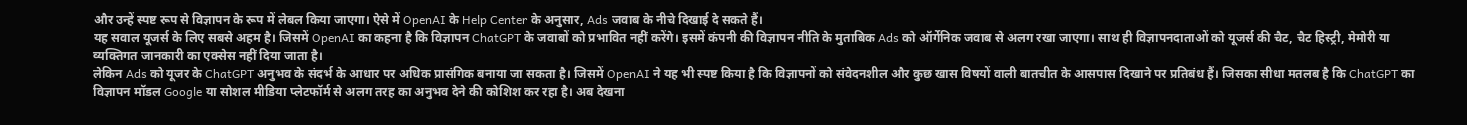और उन्हें स्पष्ट रूप से विज्ञापन के रूप में लेबल किया जाएगा। ऐसे में OpenAI के Help Center के अनुसार, Ads जवाब के नीचे दिखाई दे सकते हैं।
यह सवाल यूजर्स के लिए सबसे अहम है। जिसमें OpenAI का कहना है कि विज्ञापन ChatGPT के जवाबों को प्रभावित नहीं करेंगे। इसमें कंपनी की विज्ञापन नीति के मुताबिक Ads को ऑर्गेनिक जवाब से अलग रखा जाएगा। साथ ही विज्ञापनदाताओं को यूजर्स की चैट, चैट हिस्ट्री, मेमोरी या व्यक्तिगत जानकारी का एक्सेस नहीं दिया जाता है।
लेकिन Ads को यूजर के ChatGPT अनुभव के संदर्भ के आधार पर अधिक प्रासंगिक बनाया जा सकता है। जिसमें OpenAI ने यह भी स्पष्ट किया है कि विज्ञापनों को संवेदनशील और कुछ खास विषयों वाली बातचीत के आसपास दिखाने पर प्रतिबंध हैं। जिसका सीधा मतलब है कि ChatGPT का विज्ञापन मॉडल Google या सोशल मीडिया प्लेटफॉर्म से अलग तरह का अनुभव देने की कोशिश कर रहा है। अब देखना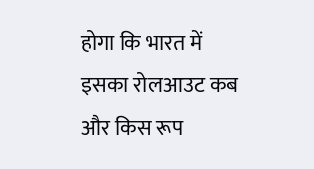होगा कि भारत में इसका रोलआउट कब और किस रूप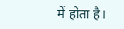में होता है।